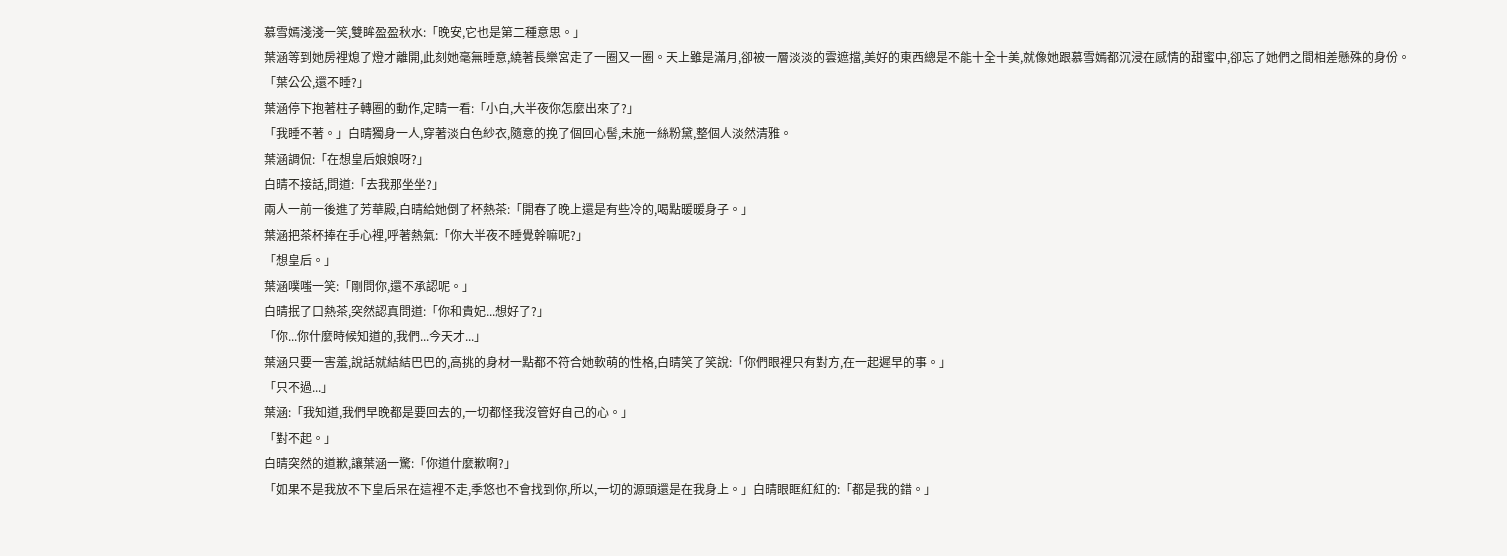慕雪嫣淺淺一笑,雙眸盈盈秋水:「晚安,它也是第二種意思。」
葉涵等到她房裡熄了燈才離開,此刻她毫無睡意,繞著長樂宮走了一圈又一圈。天上雖是滿月,卻被一層淡淡的雲遮擋,美好的東西總是不能十全十美,就像她跟慕雪嫣都沉浸在感情的甜蜜中,卻忘了她們之間相差懸殊的身份。
「葉公公,還不睡?」
葉涵停下抱著柱子轉圈的動作,定睛一看:「小白,大半夜你怎麼出來了?」
「我睡不著。」白晴獨身一人,穿著淡白色紗衣,隨意的挽了個回心髻,未施一絲粉黛,整個人淡然清雅。
葉涵調侃:「在想皇后娘娘呀?」
白晴不接話,問道:「去我那坐坐?」
兩人一前一後進了芳華殿,白晴給她倒了杯熱茶:「開春了晚上還是有些冷的,喝點暖暖身子。」
葉涵把茶杯捧在手心裡,呼著熱氣:「你大半夜不睡覺幹嘛呢?」
「想皇后。」
葉涵噗嗤一笑:「剛問你,還不承認呢。」
白晴抿了口熱茶,突然認真問道:「你和貴妃...想好了?」
「你...你什麼時候知道的,我們...今天才...」
葉涵只要一害羞,說話就結結巴巴的,高挑的身材一點都不符合她軟萌的性格,白晴笑了笑說:「你們眼裡只有對方,在一起遲早的事。」
「只不過...」
葉涵:「我知道,我們早晚都是要回去的,一切都怪我沒管好自己的心。」
「對不起。」
白晴突然的道歉,讓葉涵一驚:「你道什麼歉啊?」
「如果不是我放不下皇后呆在這裡不走,季悠也不會找到你,所以,一切的源頭還是在我身上。」白晴眼眶紅紅的:「都是我的錯。」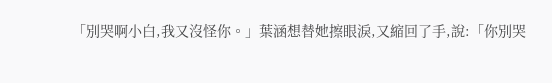「別哭啊小白,我又沒怪你。」葉涵想替她擦眼淚,又縮回了手,說:「你別哭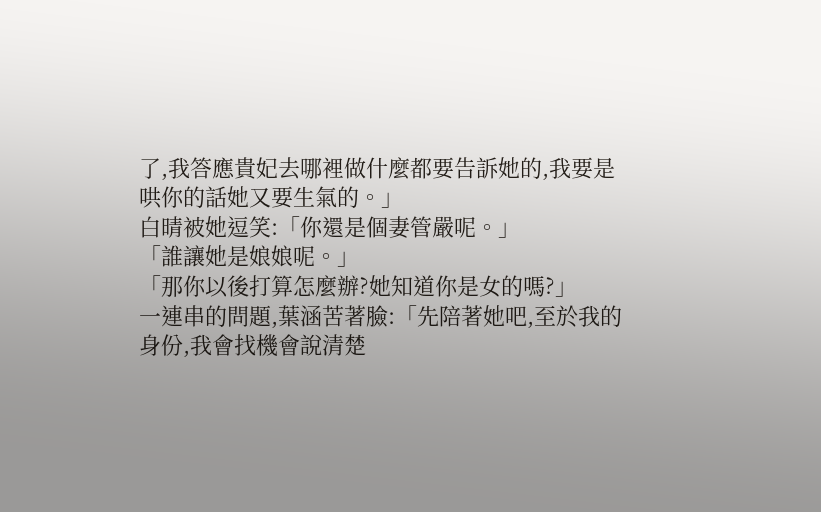了,我答應貴妃去哪裡做什麼都要告訴她的,我要是哄你的話她又要生氣的。」
白晴被她逗笑:「你還是個妻管嚴呢。」
「誰讓她是娘娘呢。」
「那你以後打算怎麼辦?她知道你是女的嗎?」
一連串的問題,葉涵苦著臉:「先陪著她吧,至於我的身份,我會找機會說清楚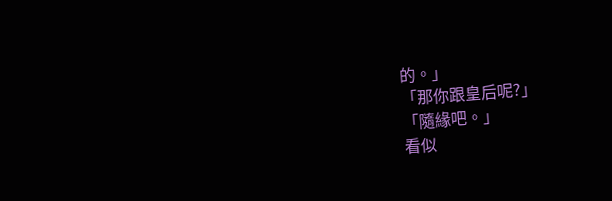的。」
「那你跟皇后呢?」
「隨緣吧。」
看似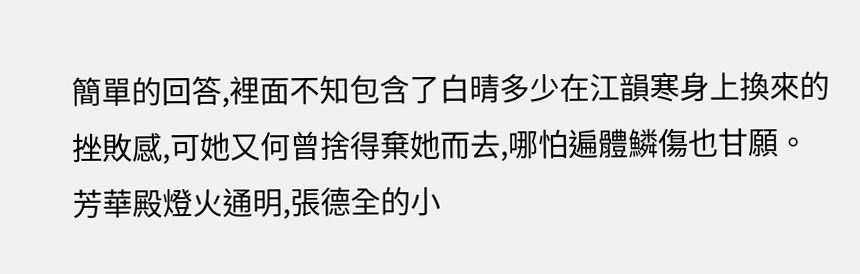簡單的回答,裡面不知包含了白晴多少在江韻寒身上換來的挫敗感,可她又何曾捨得棄她而去,哪怕遍體鱗傷也甘願。
芳華殿燈火通明,張德全的小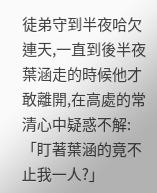徒弟守到半夜哈欠連天,一直到後半夜葉涵走的時候他才敢離開,在高處的常清心中疑惑不解:「盯著葉涵的竟不止我一人?」